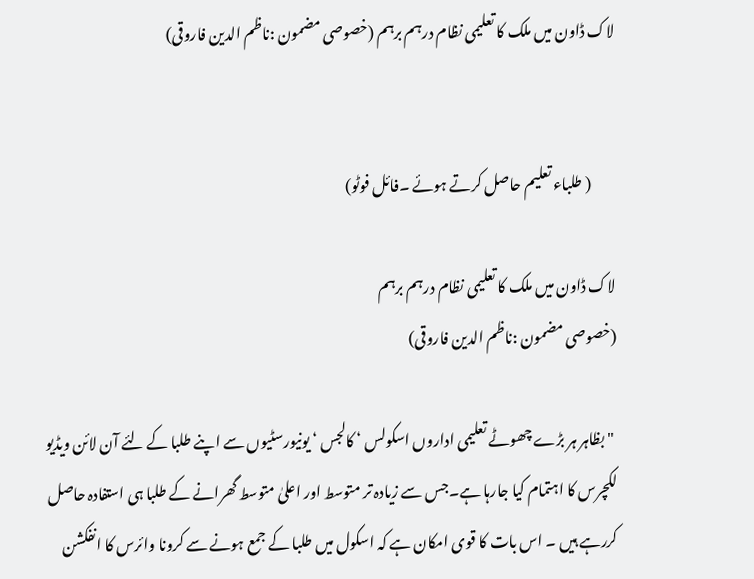لاک ڈاون میں ملک کا تعلیمی نظام درہم برہم (خصوصی مضمون :ناظم الدین فاروقی)


        ( طلباء تعلیم حاصل کرتے ہوئے ۔فائل فوٹو)

لاک ڈاون میں ملک کا تعلیمی نظام درہم برہم
(خصوصی مضمون :ناظم الدین فاروقی)

 "بظاہر ہر بڑے چھوٹے تعلیمی اداروں اسکولس ‘ کالجس ‘ یونیورسٹیوں سے اپنے طلبا کے لئے آن لائن ویڈیو لکچرس کا اہتمام کیا جارہا ہے۔جس سے زیادہ تر متوسط اور اعلیٰ متوسط گھرانے کے طلبا ہی استفادہ حاصل کررہے ہیں ۔ اس بات کا قوی امکان ہے کہ اسکول میں طلبا کے جمع ہونے سے کرونا وائرس کا انفکشن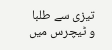تیزی سے طلبا و ٹیچرس میں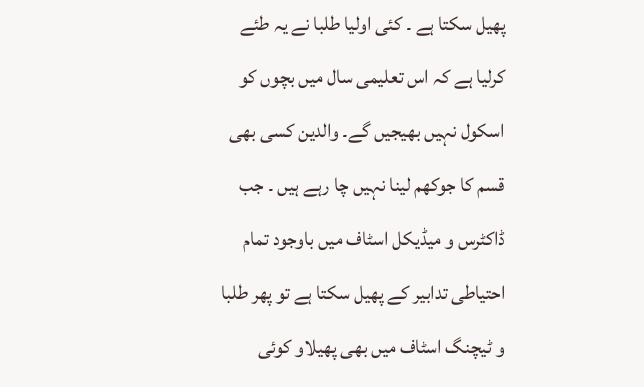پھیل سکتا ہے ۔ کئی اولیا طلبا نے یہ طئے کرلیا ہے کہ اس تعلیمی سال میں بچوں کو اسکول نہیں بھیجیں گے۔ والدین کسی بھی قسم کا جوکھم لینا نہیں چا رہے ہیں ۔ جب ڈاکٹرس و میڈیکل اسٹاف میں باوجود تمام احتیاطی تدابیر کے پھیل سکتا ہے تو پھر طلبا و ٹیچنگ اسٹاف میں بھی پھیلاو کوئی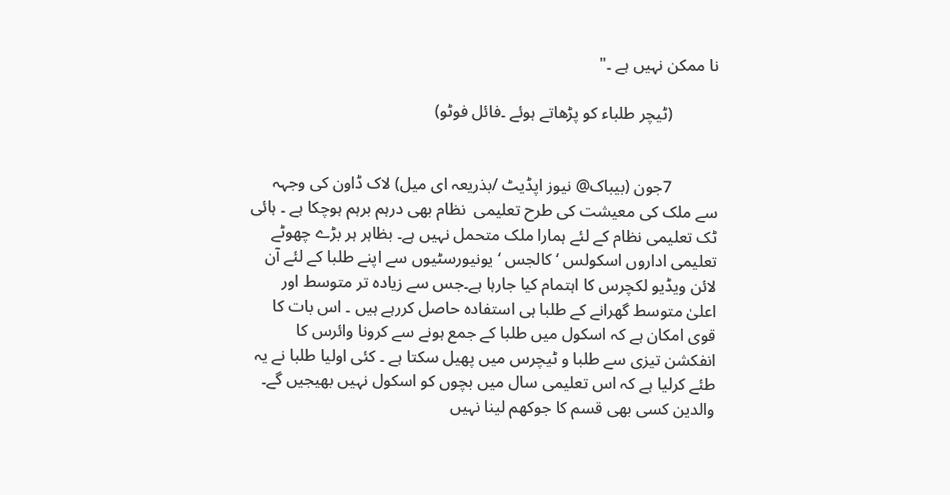نا ممکن نہیں ہے ۔"

           (ٹیچر طلباء کو پڑھاتے ہوئے ۔فائل فوٹو)


           7جون (بیباک@ نیوز اپڈیٹ /بذریعہ ای میل) لاک ڈاون کی وجہہ سے ملک کی معیشت کی طرح تعلیمی  نظام بھی درہم برہم ہوچکا ہے ۔ ہائی ٹک تعلیمی نظام کے لئے ہمارا ملک متحمل نہیں ہے۔ بظاہر ہر بڑے چھوٹے تعلیمی اداروں اسکولس ‘ کالجس ‘ یونیورسٹیوں سے اپنے طلبا کے لئے آن لائن ویڈیو لکچرس کا اہتمام کیا جارہا ہے۔جس سے زیادہ تر متوسط اور اعلیٰ متوسط گھرانے کے طلبا ہی استفادہ حاصل کررہے ہیں ۔ اس بات کا قوی امکان ہے کہ اسکول میں طلبا کے جمع ہونے سے کرونا وائرس کا انفکشن تیزی سے طلبا و ٹیچرس میں پھیل سکتا ہے ۔ کئی اولیا طلبا نے یہ طئے کرلیا ہے کہ اس تعلیمی سال میں بچوں کو اسکول نہیں بھیجیں گے۔ والدین کسی بھی قسم کا جوکھم لینا نہیں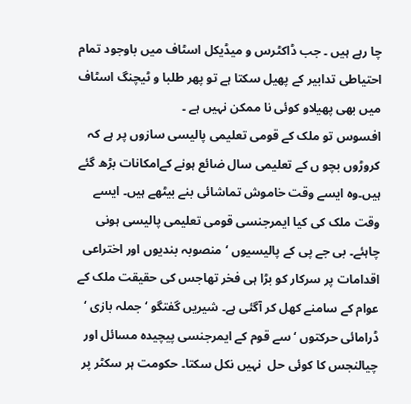چا رہے ہیں ۔ جب ڈاکٹرس و میڈیکل اسٹاف میں باوجود تمام احتیاطی تدابیر کے پھیل سکتا ہے تو پھر طلبا و ٹیچنگ اسٹاف میں بھی پھیلاو کوئی نا ممکن نہیں ہے ۔
افسوس تو ملک کے قومی تعلیمی پالیسی سازوں پر ہے کہ کروڑوں بچو ں کے تعلیمی سال ضائع ہونے کےامکانات بڑھ گئے ہیں۔وہ ایسے وقت خاموش تماشائی بنے بیٹھے ہیں۔ ایسے وقت ملک کی کیا ایمرجنسی قومی تعلیمی پالیسی ہونی چاہئے۔ بی جے پی کے پالیسیوں ‘ منصوبہ بندیوں اور اختراعی اقدامات پر سرکار کو بڑا ہی فخر تھاجس کی حقیقت ملک کے عوام کے سامنے کھل کر آگئی ہے۔ شیریں گفتگو ‘ جملہ بازی ‘ ڈرامائی حرکتوں ‘سے قوم کے ایمرجنسی پیچیدہ مسائل اور چیالنجس کا کوئی حل  نہیں نکل سکتا۔ حکومت ہر سکٹر پر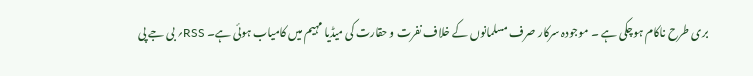بری طرح ناکام ہوچکی ہے ۔ موجودہ سرکار صرف مسلمانوں کے خلاف نفرت و حقارت کی میڈیا مہیم میں کامیاب ہوئی ہے۔ RSS؍ بی جے پی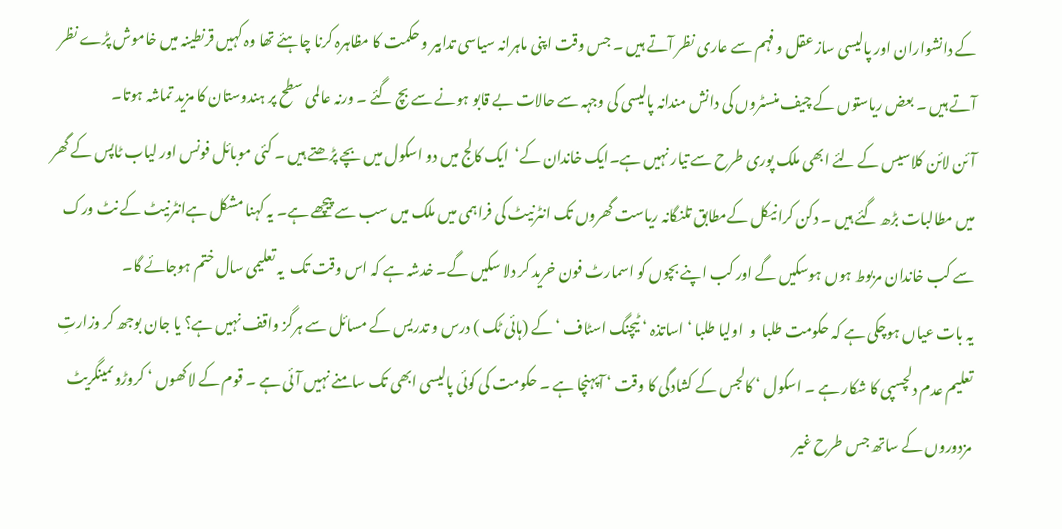کے دانشواران اور پالیسی ساز عقل و فہم سے عاری نظر آتے ہیں ۔ جس وقت اپنی ماہرانہ سیاسی تدابیر و حکمت کا مظاہرہ کرنا چاہئے تھا وہ کہیں قرنطینہ میں خاموش پڑے نظر آتے ہیں ۔ بعض ریاستوں کے چیف منسٹروں کی دانش مندانہ پالیسی کی وجہہ سے حالات بے قابو ہونے سے بچ گئے ۔ ورنہ عالمی سطح پر ہندوستان کا مزید تماشہ ہوتا۔
آئن لائن کلاسیس کے لئے ابھی ملک پوری طرح سے تیار نہیں ہے۔ایک خاندان کے‘  ایک کالج میں دو اسکول میں بچے پڑھتے ہیں ۔ کئی موبائل فونس اور لیاب ٹاپس کے گھر میں مطالبات بڑھ گئے ہیں ۔ دکن کرانیکل کےمطابق تلنگانہ ریاست گھروں تک انٹرنیٹ کی فراہمی میں ملک میں سب سے پیچھے ہے۔ یہ کہنا مشکل ہےانٹرنیٹ کے نٹ ورک سے کب خاندان مربوط ہوں ہوسکیں گے اور کب اپنے بچوں کو اسمارٹ فون خرید کر دلا سکیں گے۔ خدشہ ہے کہ اس وقت تک  یہ تعلیمی سال ختم ہوجائے گا۔
یہ بات عیاں ہوچکی ہے کہ حکومت طلبا  و  اولیا طلبا ‘ اساتذہ ‘ ٹیچنگ اسٹاف ‘ کے (ہائی ٹک ) درس و تدریس کے مسائل سے ہرگز واقف نہیں ہے؟ یا جان بوجھ کر وزارتِ تعلیم عدم دلچسپی کا شکار ہے ۔ اسکول ‘ کالجس کے کشادگی کا وقت ‘ آپہنچا ہے ۔ حکومت کی کوئی پالیسی ابھی تک سامنے نہیں آئی ہے ۔ قوم کے لاکھوں ‘ کروڑوںمینگریٹ مزدوروں کے ساتھ جس طرح غیر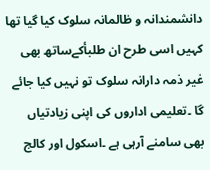دانشمندانہ و ظالمانہ سلوک کیا گیا تھا  کہیں اسی طرح ان طلبأکےساتھ بھی غیر ذمہ دارانہ سلوک تو نہیں کیا جائے گا ۔تعلیمی اداروں کی اپنی زیادتیاں بھی سامنے آرہی ہے ۔اسکول اور کالج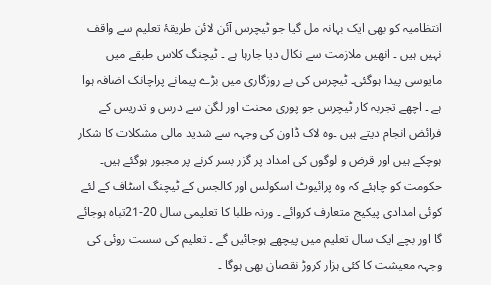انتظامیہ کو بھی ایک بہانہ مل گیا جو ٹیچرس آئن لائن طریقۂ تعلیم سے واقف نہیں ہیں ۔ انھیں ملازمت سے نکال دیا جارہا ہے ۔ ٹیچنگ کلاس طبقے میں  مایوسی پیدا ہوگئی۔ ٹیچرس کی بے روزگاری میں بڑے پیمانے پراچانک اضافہ ہوا ہے ۔ اچھے تجربہ کار ٹیچرس جو پوری محنت اور لگن سے درس و تدریس کے فرائض انجام دیتے ہیں ۔وہ لاک ڈاون کی وجہہ سے شدید مالی مشکلات کا شکار ہوچکے ہیں اور قرض و لوگوں کی امداد پر گزر بسر کرنے پر مجبور ہوگئے ہیں۔ حکومت کو چاہئے کہ وہ پرائیوٹ اسکولس اور کالجس کے ٹیچنگ اسٹاف کے لئے کوئی امدادی پیکیج متعارف کروائے ۔ ورنہ طلبا کا تعلیمی سال 20-21تباہ ہوجائے گا اور بچے ایک سال تعلیم میں پیچھے ہوجائیں گے ۔ تعلیم کی سست روئی کی وجہہ معیشت کا کئی ہزار کروڑ نقصان بھی ہوگا ۔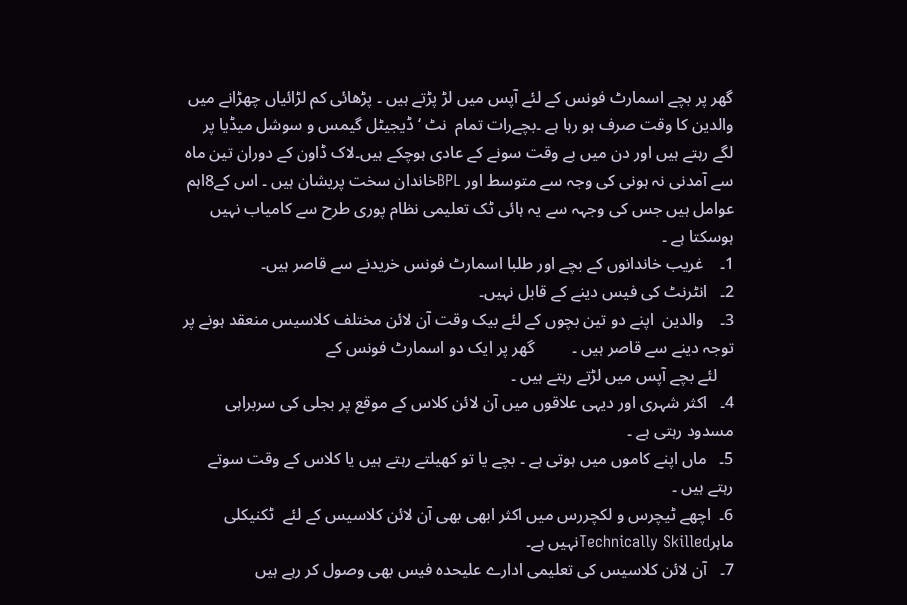گھر پر بچے اسمارٹ فونس کے لئے آپس میں لڑ پڑتے ہیں ۔ پڑھائی کم لڑائیاں چھڑانے میں والدین کا وقت صرف ہو رہا ہے ۔بچےرات تمام  نٹ ‘ڈیجیٹل گیمس و سوشل میڈیا پر لگے رہتے ہیں اور دن میں بے وقت سونے کے عادی ہوچکے ہیں۔لاک ڈاون کے دوران تین ماہ سے آمدنی نہ ہونی کی وجہ سے متوسط اور BPLخاندان سخت پریشان ہیں ۔ اس کے8اہم عوامل ہیں جس کی وجہہ سے یہ ہائی ٹک تعلیمی نظام پوری طرح سے کامیاب نہیں ہوسکتا ہے ۔
1۔    غریب خاندانوں کے بچے اور طلبا اسمارٹ فونس خریدنے سے قاصر ہیں۔
2۔   انٹرنٹ کی فیس دینے کے قابل نہیں۔
3۔    والدین  اپنے دو تین بچوں کے لئے بیک وقت آن لائن مختلف کلاسیس منعقد ہونے پر توجہ دینے سے قاصر ہیں ۔         گھر پر ایک دو اسمارٹ فونس کے
    لئے بچے آپس میں لڑتے رہتے ہیں ۔
4۔   اکثر شہری اور دیہی علاقوں میں آن لائن کلاس کے موقع پر بجلی کی سربراہی مسدود رہتی ہے ۔
5۔   ماں اپنے کاموں میں ہوتی ہے ۔ بچے یا تو کھیلتے رہتے ہیں یا کلاس کے وقت سوتے رہتے ہیں ۔
6۔  اچھے ٹیچرس و لکچررس میں اکثر ابھی بھی آن لائن کلاسیس کے لئے  ٹکنیکلی  ماہرTechnically Skilledنہیں ہے۔
7۔   آن لائن کلاسیس کی تعلیمی ادارے علیحدہ فیس بھی وصول کر رہے ہیں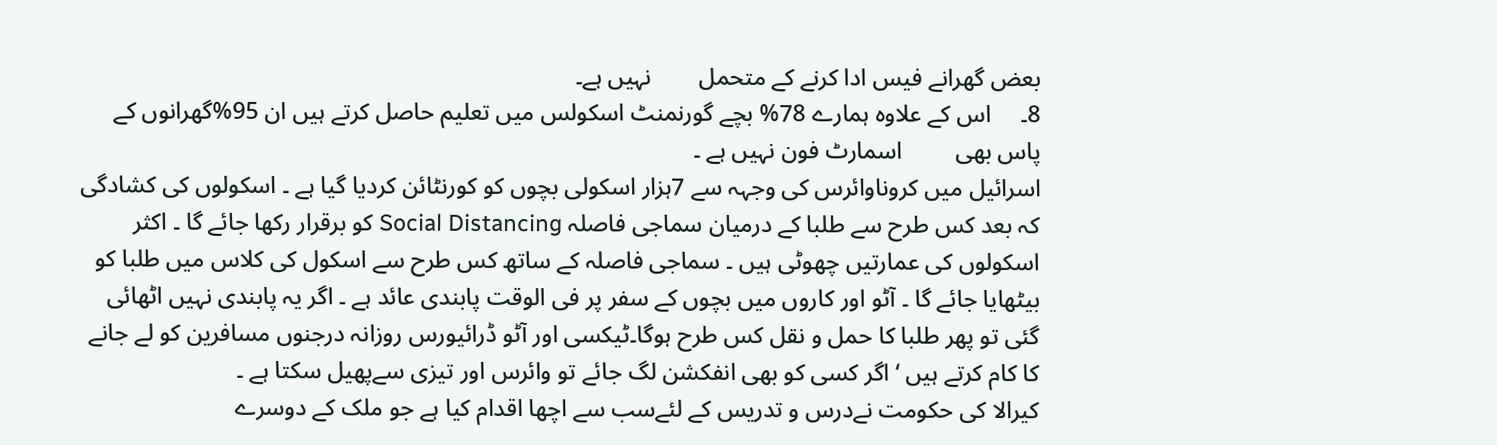بعض گھرانے فیس ادا کرنے کے متحمل        نہیں ہے۔
8۔     اس کے علاوہ ہمارے 78% بچے گورنمنٹ اسکولس میں تعلیم حاصل کرتے ہیں ان 95%گھرانوں کے پاس بھی         اسمارٹ فون نہیں ہے ۔
اسرائیل میں کروناوائرس کی وجہہ سے 7ہزار اسکولی بچوں کو کورنٹائن کردیا گیا ہے ۔ اسکولوں کی کشادگی کہ بعد کس طرح سے طلبا کے درمیان سماجی فاصلہ Social Distancing کو برقرار رکھا جائے گا ۔ اکثر اسکولوں کی عمارتیں چھوٹی ہیں ۔ سماجی فاصلہ کے ساتھ کس طرح سے اسکول کی کلاس میں طلبا کو بیٹھایا جائے گا ۔ آٹو اور کاروں میں بچوں کے سفر پر فی الوقت پابندی عائد ہے ۔ اگر یہ پابندی نہیں اٹھائی گئی تو پھر طلبا کا حمل و نقل کس طرح ہوگا۔ٹیکسی اور آٹو ڈرائیورس روزانہ درجنوں مسافرین کو لے جانے  کا کام کرتے ہیں ‘ اگر کسی کو بھی انفکشن لگ جائے تو وائرس اور تیزی سےپھیل سکتا ہے ۔
کیرالا کی حکومت نےدرس و تدریس کے لئےسب سے اچھا اقدام کیا ہے جو ملک کے دوسرے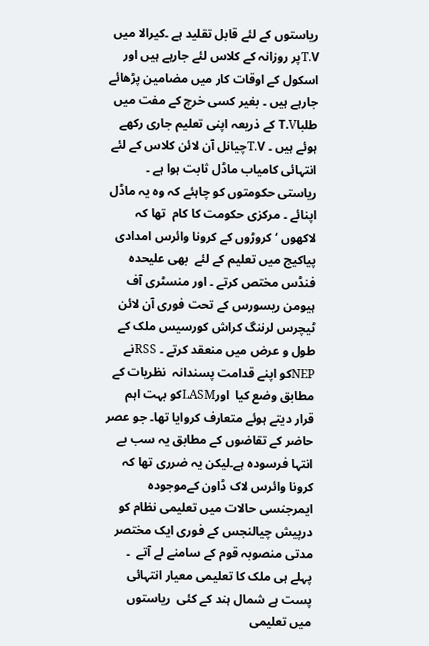ریاستوں کے لئے قابل تقلید ہے ۔کیرالا میں T.Vپر روزانہ کے کلاس لئے جارہے ہیں اور اسکول کے اوقات کار میں مضامین پڑھائے جارہے ہیں ۔ بغیر کسی خرچ کے مفت میں طلباT.V کے ذریعہ اپنی تعلیم جاری رکھے ہوئے ہیں ۔ T.Vچیانل آن لائن کلاس کے لئے انتہائی کامیاب ماڈل ثابت ہوا ہے ۔ ریاستی حکومتوں کو چاہئے کہ وہ یہ ماڈل اپنائے ۔ مرکزی حکومت کا کام  تھا کہ لاکھوں ‘ کروڑوں کے کرونا وائرس امدادی پیاکیج میں تعلیم کے لئے  بھی علیحدہ فنڈس مختص کرتے ۔ اور منسٹری آف ہیومن ریسورس کے تحت فوری آن لائن ٹیچرس لرننگ کراش کورسیس ملک کے طول و عرض میں منعقد کرتے ۔ RSSنے NEPکو اپنے قدامت پسندانہ  نظریات کے مطابق وضع کیا  اورLASMکو بہت اہم قرار دیتے ہوئے متعارف کروایا تھا۔ جو عصر حاضر کے تقاضوں کے مطابق یہ سب بے انتہا فرسودہ ہے۔لیکن یہ ضرری تھا کہ  کرونا وائرس لاک ڈاون کےموجودہ ایمرجنسی حالات میں تعلیمی نظام کو درپیش چیالنجس کے فوری ایک مختصر مدتی منصوبہ قوم کے سامنے لے آتے  ۔ پہلے ہی ملک کا تعلیمی معیار انتہائی پست ہے شمال ہند کے کئی  ریاستوں میں تعلیمی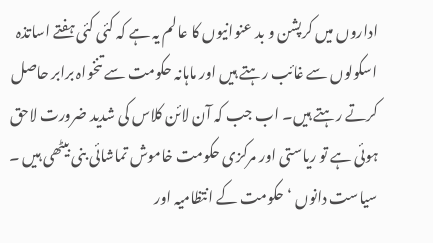اداروں میں کرپشن و بد عنوانیوں کا عالم یہ ہے کہ کئی کئی ہفتے اساتذہ اسکولوں سے غائب رہتے ہیں اور ماہانہ حکومت سے تنخواہ برابر حاصل کرتے رہتے ہیں۔ اب جب کہ آن لائن کلاس کی شدید ضرورت لاحق ہوئی ہے تو ریاستی اور مرکزی حکومت خاموش تماشائی بنی بیٹھی ہیں ۔ سیاست دانوں ‘ حکومت کے انتظامیہ اور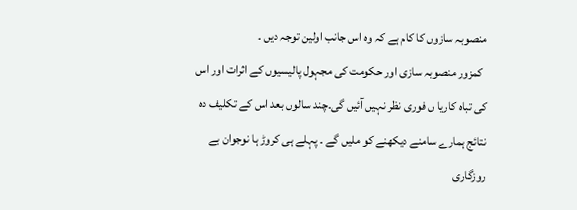منصوبہ سازوں کا کام ہے کہ وہ اس جانب اولین توجہ دیں ۔
  کمزور منصوبہ سازی اور حکومت کی مجہول پالیسیوں کے اثرات اور اس کی تباہ کاریا ں فوری نظر نہیں آئیں گی۔چند سالوں بعد اس کے تکلیف دہ نتائج ہمارے سامنے دیکھنے کو ملیں گے ۔ پہلے ہی کروڑ ہا نوجوان بے روزگاری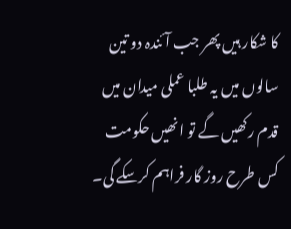کا شکار ہیں پھر جب آئندہ دو تین سالوں میں یہ طلبا عملی میدان میں قدم رکھیں گے تو انھیں حکومت کس طرح روز گار فراہم کرسکے گی۔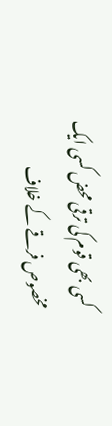کسی بھی قوم کی ترقی محض کسی ایک مخصوص فرقے کے خلاف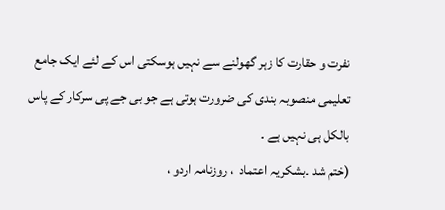نفرت و حقارت کا زہر گھولنے سے نہیں ہوسکتی اس کے لئے ایک جامع تعلیمی منصوبہ بندی کی ضرورت ہوتی ہے جو بی جے پی سرکار کے پاس بالکل ہی نہیں ہے ۔
(ختم شد ۔بشکریہ اعتماد  ، روزنامہ اردو ،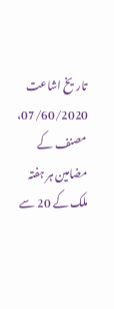تاریخ اشاعت 07/60/2020،   مصنف کے مضامین ہر ہفتہ  ملک کے 20 سے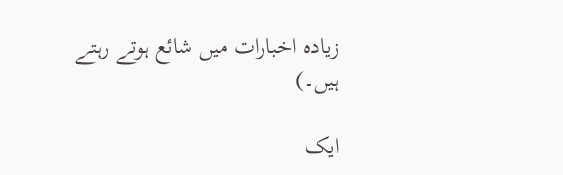زیادہ اخبارات میں شائع ہوتے رہتے ہیں۔)

ایک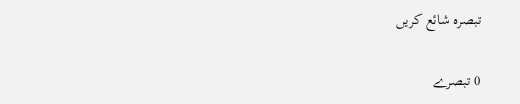تبصرہ شائع کریں

0 تبصرے